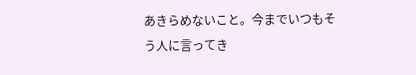あきらめないこと。今までいつもそう人に言ってき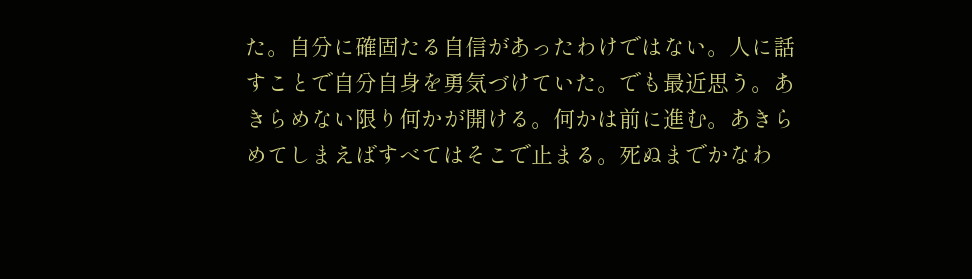た。自分に確固たる自信があったわけではない。人に話すことで自分自身を勇気づけていた。でも最近思う。あきらめない限り何かが開ける。何かは前に進む。あきらめてしまえばすべてはそこで止まる。死ぬまでかなわ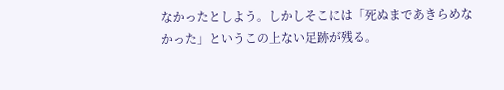なかったとしよう。しかしそこには「死ぬまであきらめなかった」というこの上ない足跡が残る。